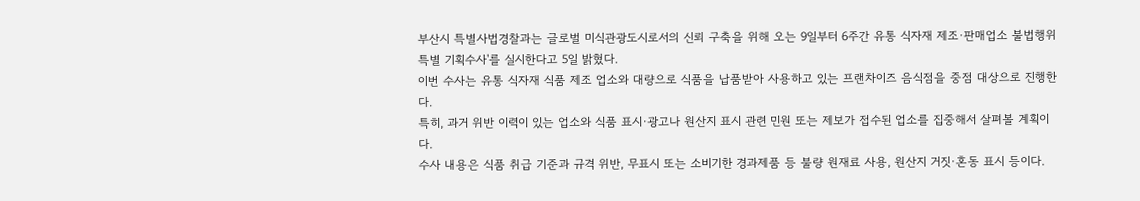부산시 특별사법경찰과는 글로벌 미식관광도시로서의 신뢰 구축을 위해 오는 9일부터 6주간 유통 식자재 제조·판매업소 불법행위 특별 기획수사'를 실시한다고 5일 밝혔다.
이번 수사는 유통 식자재 식품 제조 업소와 대량으로 식품을 납품받아 사용하고 있는 프랜차이즈 음식점을 중점 대상으로 진행한다.
특히, 과거 위반 이력이 있는 업소와 식품 표시·광고나 원산지 표시 관련 민원 또는 제보가 접수된 업소를 집중해서 살펴볼 계획이다.
수사 내용은 식품 취급 기준과 규격 위반, 무표시 또는 소비기한 경과제품 등 불량 원재료 사용, 원산지 거짓·혼동 표시 등이다.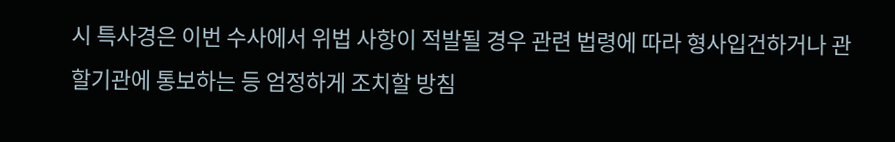시 특사경은 이번 수사에서 위법 사항이 적발될 경우 관련 법령에 따라 형사입건하거나 관할기관에 통보하는 등 엄정하게 조치할 방침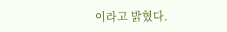이라고 밝혔다.